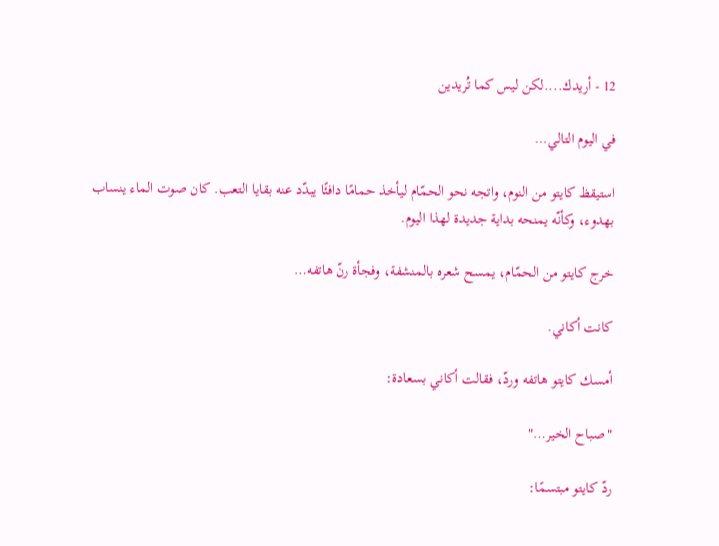12 - أريدك....لكن ليس كما تُريدين

في اليوم التالي…

استيقظ كايتو من النوم، واتجه نحو الحمّام ليأخذ حمامًا دافئًا يبدّد عنه بقايا التعب. كان صوت الماء ينساب بهدوء، وكأنّه يمنحه بداية جديدة لهذا اليوم.

خرج كايتو من الحمّام، يمسح شعره بالمنشفة، وفجأة رنّ هاتفه…

كانت أكاني.

أمسك كايتو هاتفه وردّ، فقالت أكاني بسعادة:

"صباح الخير…"

ردّ كايتو مبتسمًا: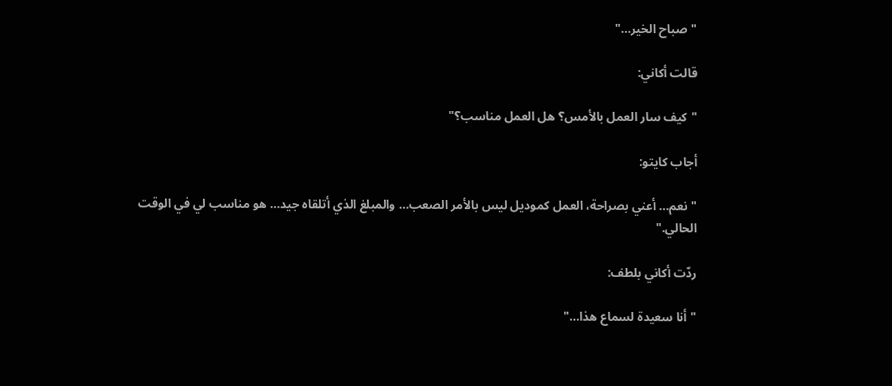"صباح الخير…"

قالت أكاني:

"كيف سار العمل بالأمس؟ هل العمل مناسب؟"

أجاب كايتو:

"نعم… أعني بصراحة، العمل كموديل ليس بالأمر الصعب… والمبلغ الذي أتلقاه جيد… هو مناسب لي في الوقت الحالي."

ردّت أكاني بلطف:

"أنا سعيدة لسماع هذا…"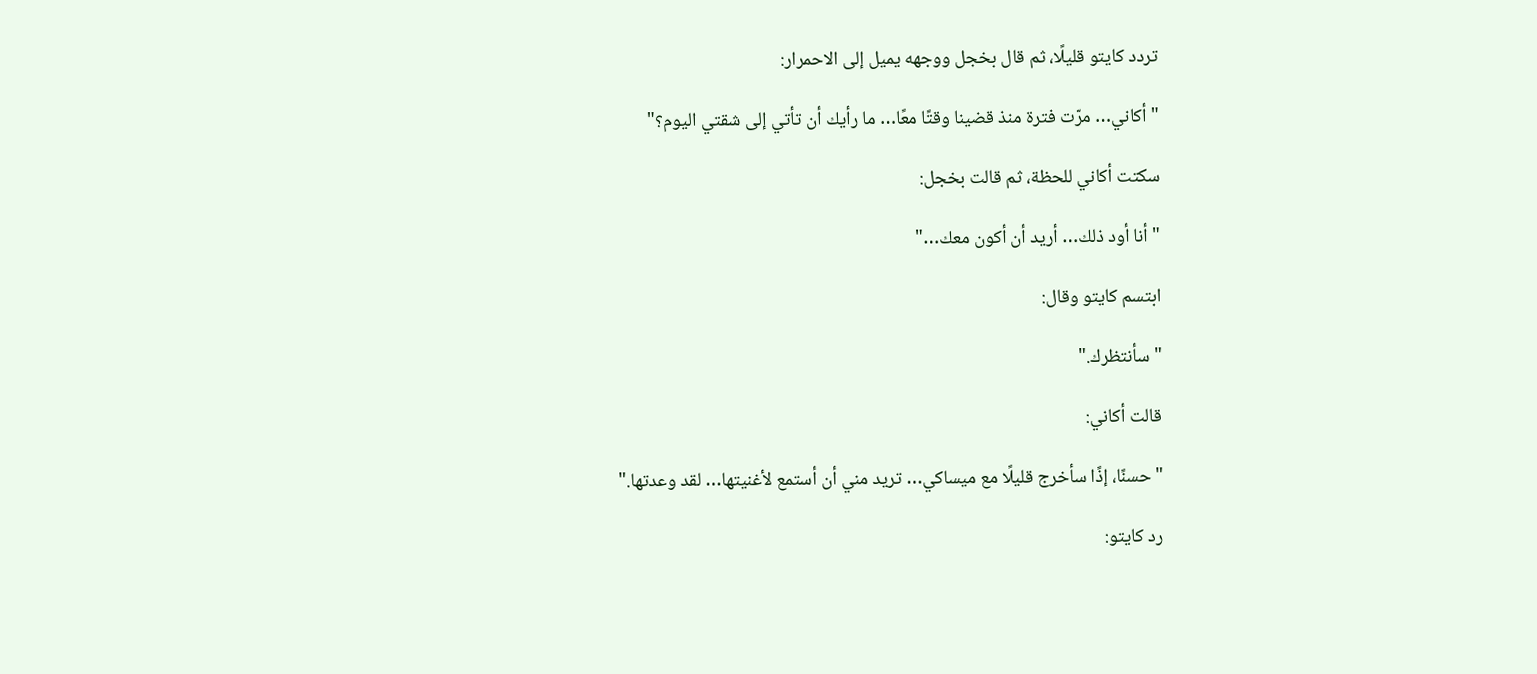تردد كايتو قليلًا، ثم قال بخجل ووجهه يميل إلى الاحمرار:

"أكاني… مرّت فترة منذ قضينا وقتًا معًا… ما رأيك أن تأتي إلى شقتي اليوم؟"

سكتت أكاني للحظة، ثم قالت بخجل:

"أنا أود ذلك… أريد أن أكون معك…"

ابتسم كايتو وقال:

"سأنتظرك."

قالت أكاني:

"حسنًا، إذًا سأخرج قليلًا مع ميساكي… تريد مني أن أستمع لأغنيتها… لقد وعدتها."

رد كايتو: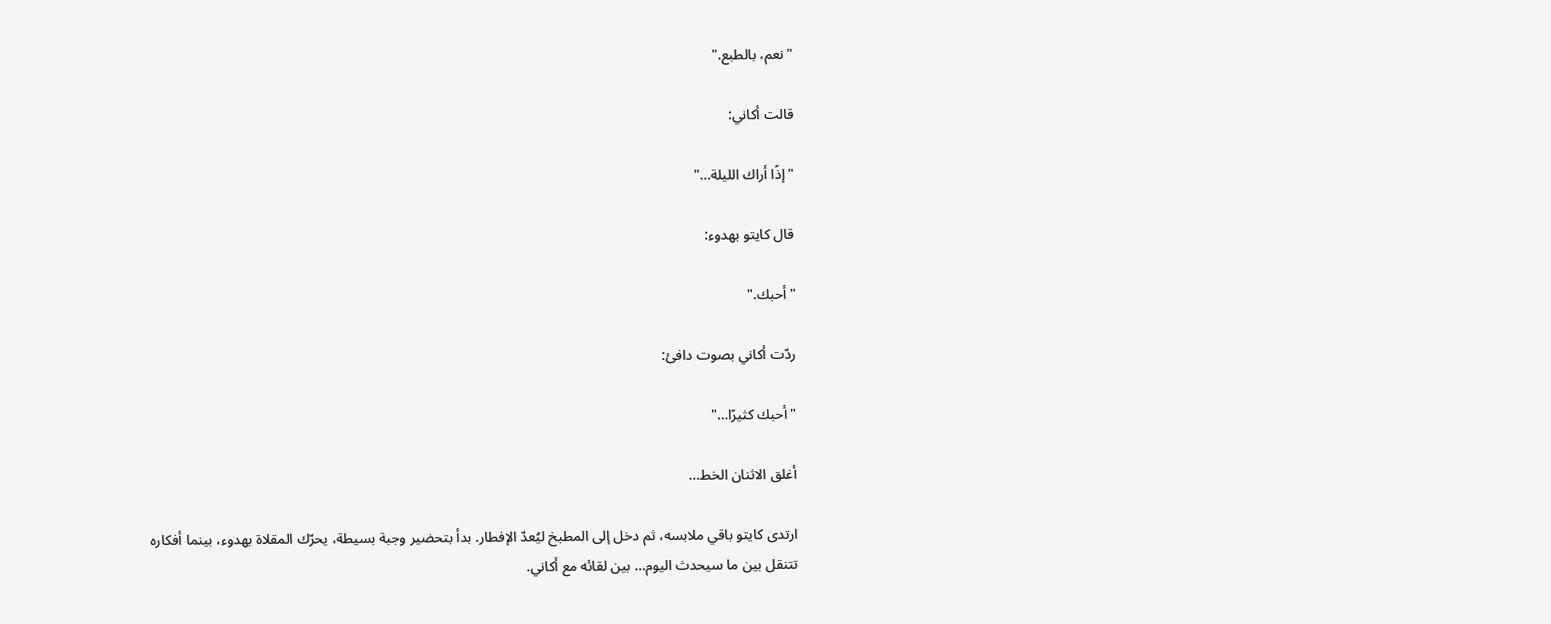"نعم، بالطبع."

قالت أكاني:

"إذًا أراك الليلة…"

قال كايتو بهدوء:

"أحبك."

ردّت أكاني بصوت دافئ:

"أحبك كثيرًا…"

أغلق الاثنان الخط…

ارتدى كايتو باقي ملابسه، ثم دخل إلى المطبخ ليُعدّ الإفطار. بدأ بتحضير وجبة بسيطة، يحرّك المقلاة بهدوء، بينما أفكاره تتنقل بين ما سيحدث اليوم… بين لقائه مع أكاني.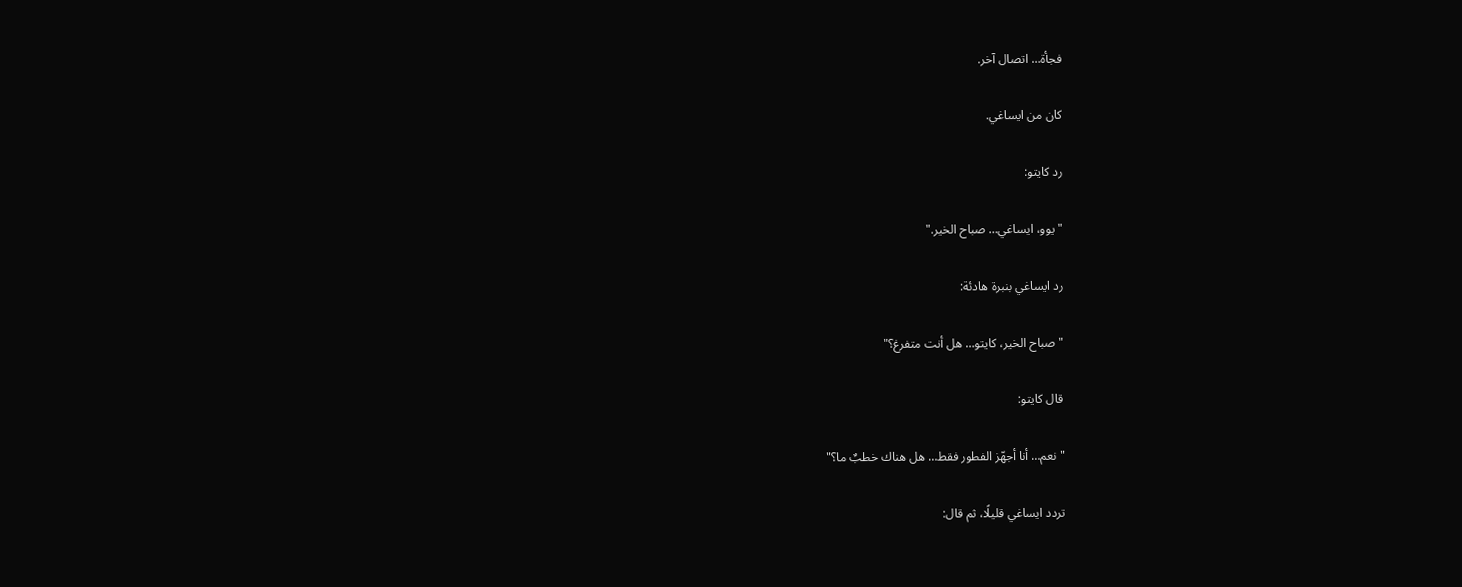فجأة… اتصال آخر.

كان من ايساغي.

رد كايتو:

"يوو، ايساغي… صباح الخير."

رد ايساغي بنبرة هادئة:

"صباح الخير، كايتو… هل أنت متفرغ؟"

قال كايتو:

"نعم… أنا أجهّز الفطور فقط… هل هناك خطبٌ ما؟"

تردد ايساغي قليلًا، ثم قال: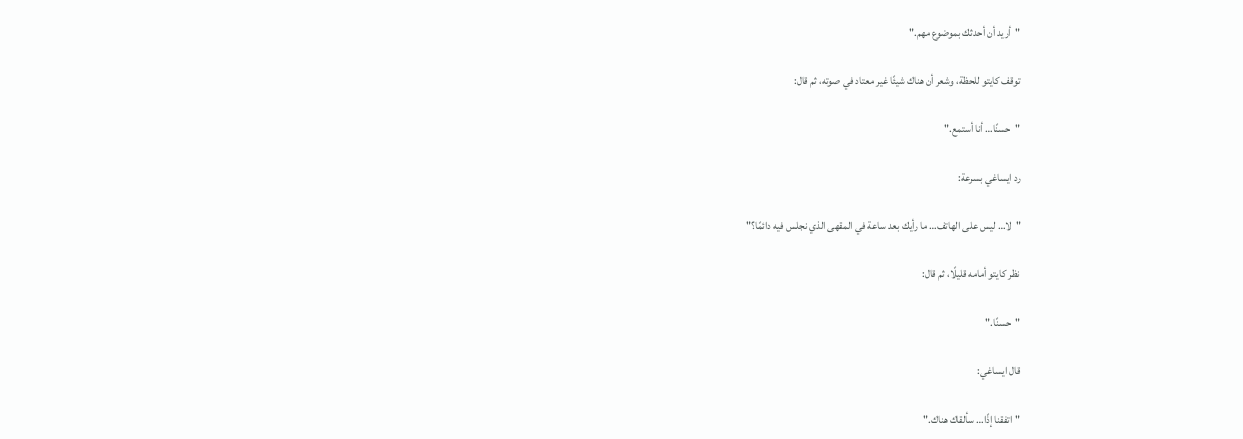"أريد أن أحدثك بموضوع مهم."

توقف كايتو للحظة، وشعر أن هناك شيئًا غير معتاد في صوته، ثم قال:

"حسنًا… أنا أستمع."

رد ايساغي بسرعة:

"لا… ليس على الهاتف… ما رأيك بعد ساعة في المقهى الذي نجلس فيه دائمًا؟"

نظر كايتو أمامه قليلًا، ثم قال:

"حسنًا."

قال ايساغي:

"اتفقنا إذًا… سألقاك هناك."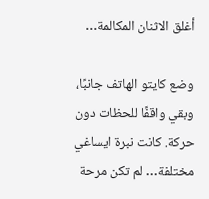أغلق الاثنان المكالمة…

وضع كايتو الهاتف جانبًا، وبقي واقفًا للحظات دون حركة. كانت نبرة ايساغي مختلفة… لم تكن مرحة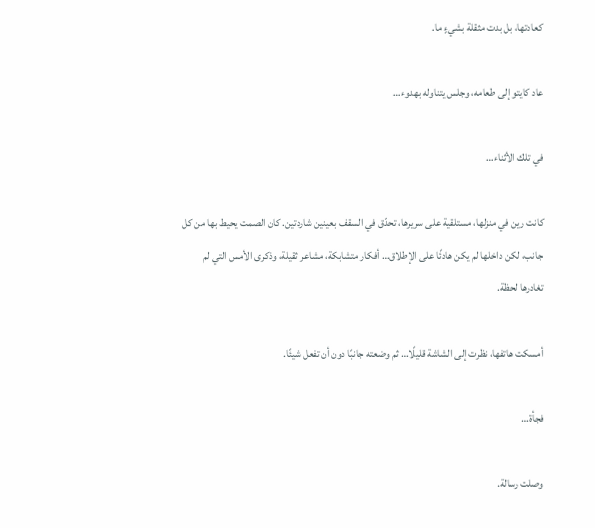كعادتها، بل بدت مثقلة بشيءٍ ما.

عاد كايتو إلى طعامه، وجلس يتناوله بهدوء…

في تلك الأثناء…

كانت رين في منزلها، مستلقية على سريرها، تحدّق في السقف بعينين شاردتين. كان الصمت يحيط بها من كل جانب، لكن داخلها لم يكن هادئًا على الإطلاق… أفكار متشابكة، مشاعر ثقيلة، وذكرى الأمس التي لم تغادرها لحظة.

أمسكت هاتفها، نظرت إلى الشاشة قليلًا… ثم وضعته جانبًا دون أن تفعل شيئًا.

فجأة…

وصلت رسالة.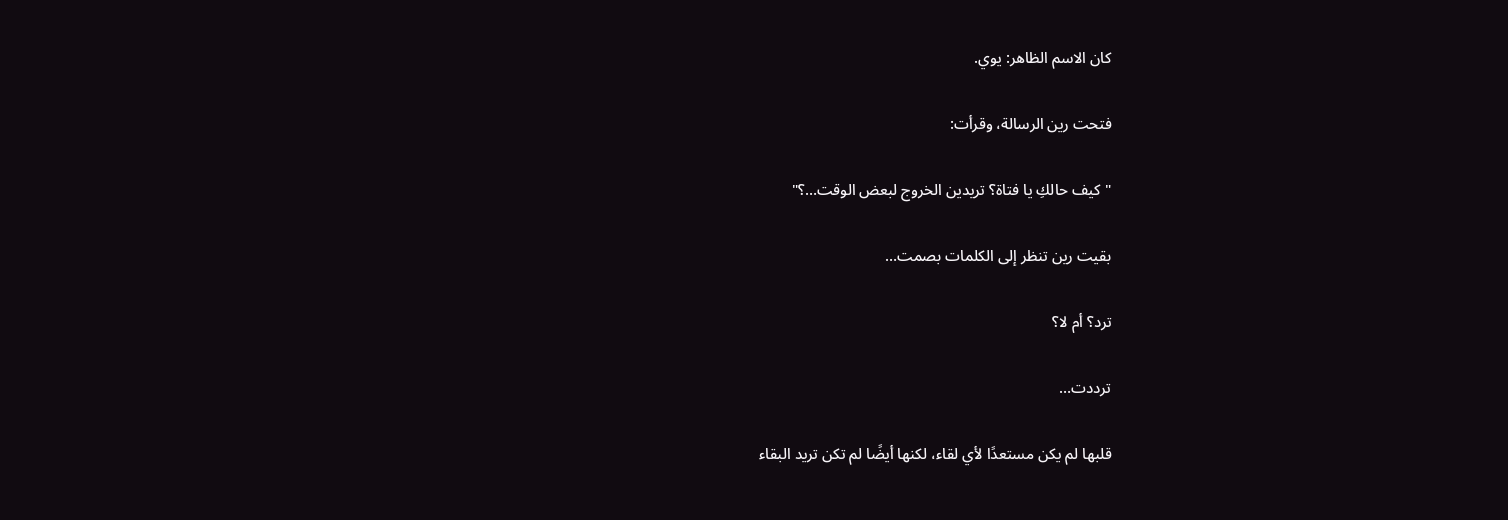كان الاسم الظاهر: يوي.

فتحت رين الرسالة، وقرأت:

"كيف حالكِ يا فتاة؟ تريدين الخروج لبعض الوقت…؟"

بقيت رين تنظر إلى الكلمات بصمت…

ترد؟ أم لا؟

ترددت…

قلبها لم يكن مستعدًا لأي لقاء، لكنها أيضًا لم تكن تريد البقاء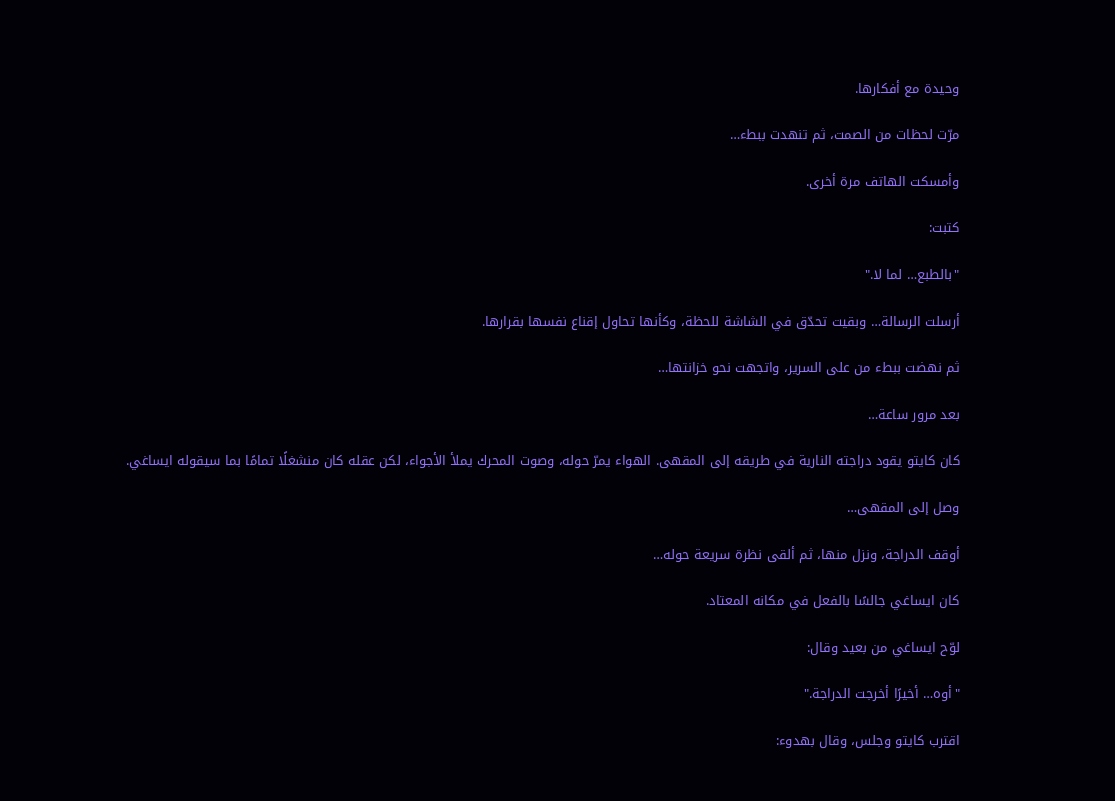وحيدة مع أفكارها.

مرّت لحظات من الصمت، ثم تنهدت ببطء…

وأمسكت الهاتف مرة أخرى.

كتبت:

"بالطبع… لما لا."

أرسلت الرسالة… وبقيت تحدّق في الشاشة للحظة، وكأنها تحاول إقناع نفسها بقرارها.

ثم نهضت ببطء من على السرير، واتجهت نحو خزانتها…

بعد مرور ساعة…

كان كايتو يقود دراجته النارية في طريقه إلى المقهى. الهواء يمرّ حوله، وصوت المحرك يملأ الأجواء، لكن عقله كان منشغلًا تمامًا بما سيقوله ايساغي.

وصل إلى المقهى…

أوقف الدراجة، ونزل منها، ثم ألقى نظرة سريعة حوله…

كان ايساغي جالسًا بالفعل في مكانه المعتاد.

لوّح ايساغي من بعيد وقال:

"أوه… أخيرًا أخرجت الدراجة."

اقترب كايتو وجلس، وقال بهدوء: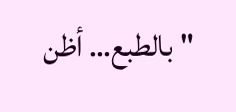"بالطبع… أظن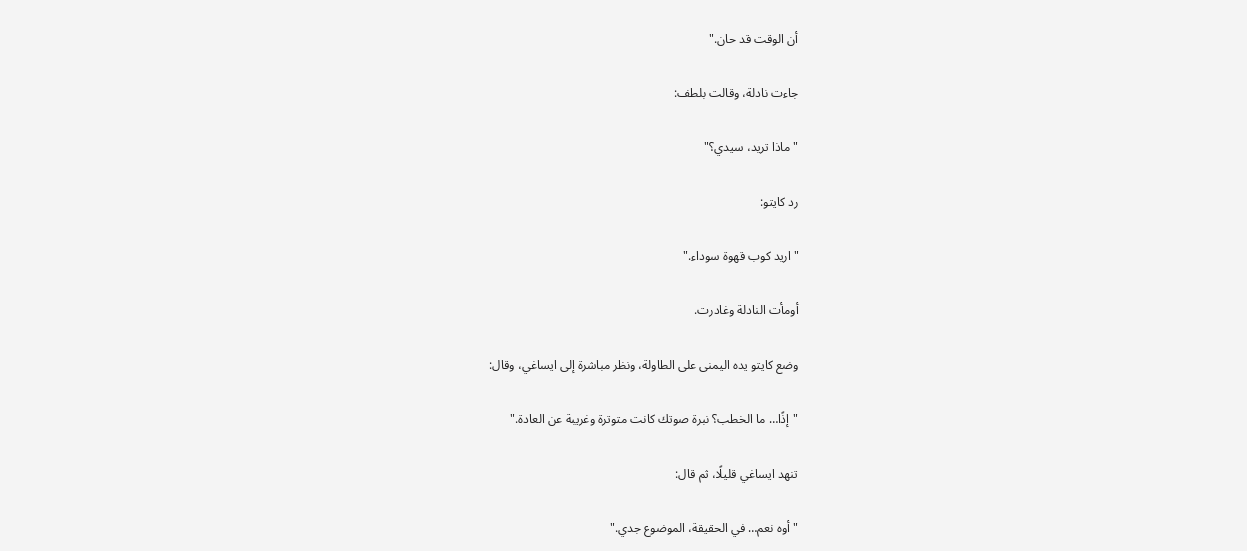أن الوقت قد حان."

جاءت نادلة، وقالت بلطف:

"ماذا تريد، سيدي؟"

رد كايتو:

"اريد كوب قهوة سوداء."

أومأت النادلة وغادرت.

وضع كايتو يده اليمنى على الطاولة، ونظر مباشرة إلى ايساغي، وقال:

"إذًا… ما الخطب؟ نبرة صوتك كانت متوترة وغريبة عن العادة."

تنهد ايساغي قليلًا، ثم قال:

"أوه نعم… في الحقيقة، الموضوع جدي."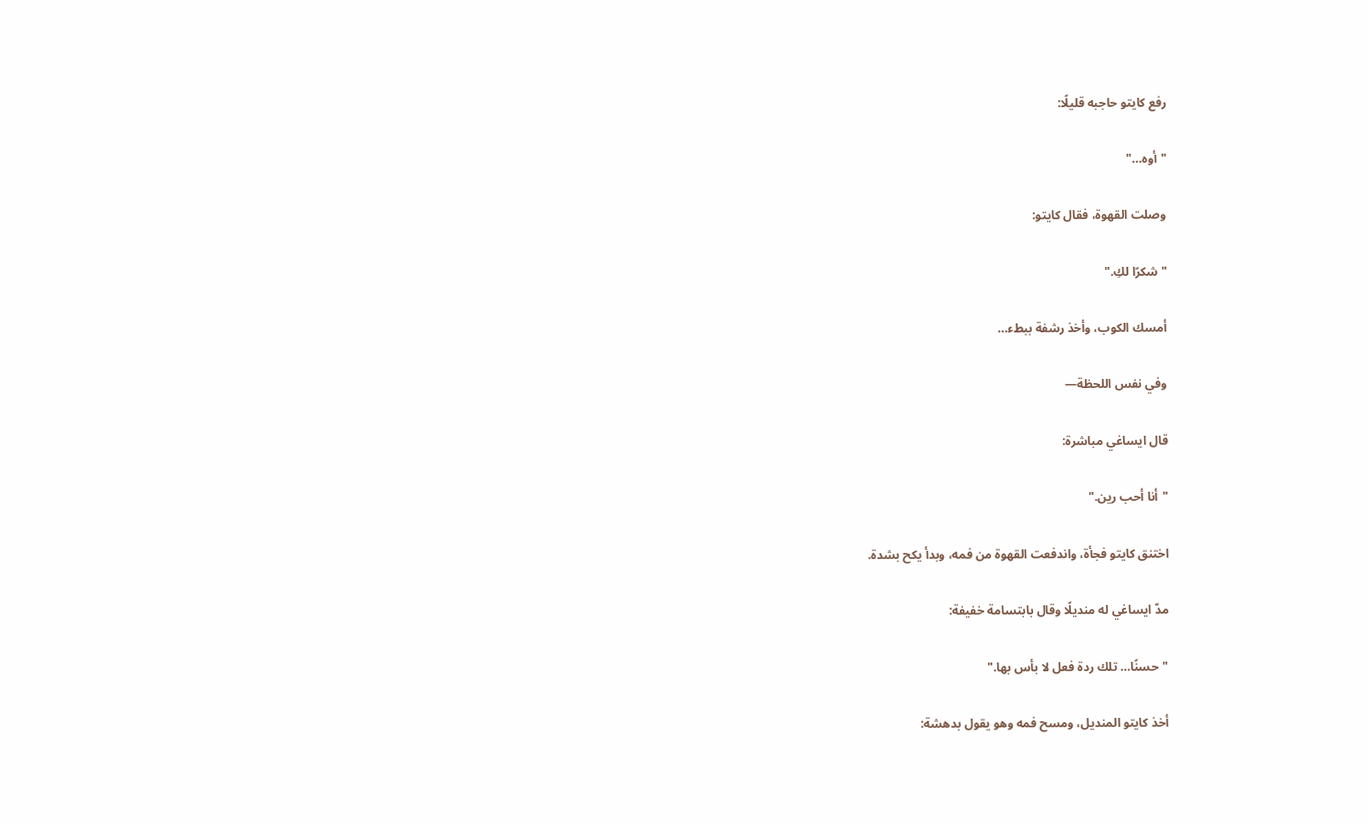رفع كايتو حاجبه قليلًا:

"أوه…"

وصلت القهوة، فقال كايتو:

"شكرًا لكِ."

أمسك الكوب، وأخذ رشفة ببطء…

وفي نفس اللحظة—

قال ايساغي مباشرة:

"أنا أحب رين."

اختنق كايتو فجأة، واندفعت القهوة من فمه، وبدأ يكح بشدة.

مدّ ايساغي له منديلًا وقال بابتسامة خفيفة:

"حسنًا… تلك ردة فعل لا بأس بها."

أخذ كايتو المنديل، ومسح فمه وهو يقول بدهشة: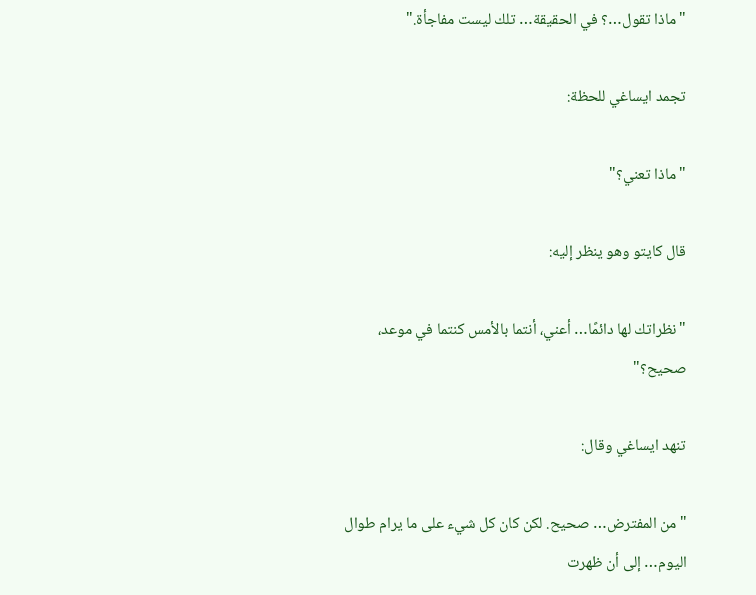"ماذا تقول…؟ في الحقيقة… تلك ليست مفاجأة."

تجمد ايساغي للحظة:

"ماذا تعني؟"

قال كايتو وهو ينظر إليه:

"نظراتك لها دائمًا… أعني، أنتما بالأمس كنتما في موعد، صحيح؟"

تنهد ايساغي وقال:

"من المفترض… صحيح. لكن كان كل شيء على ما يرام طوال اليوم… إلى أن ظهرت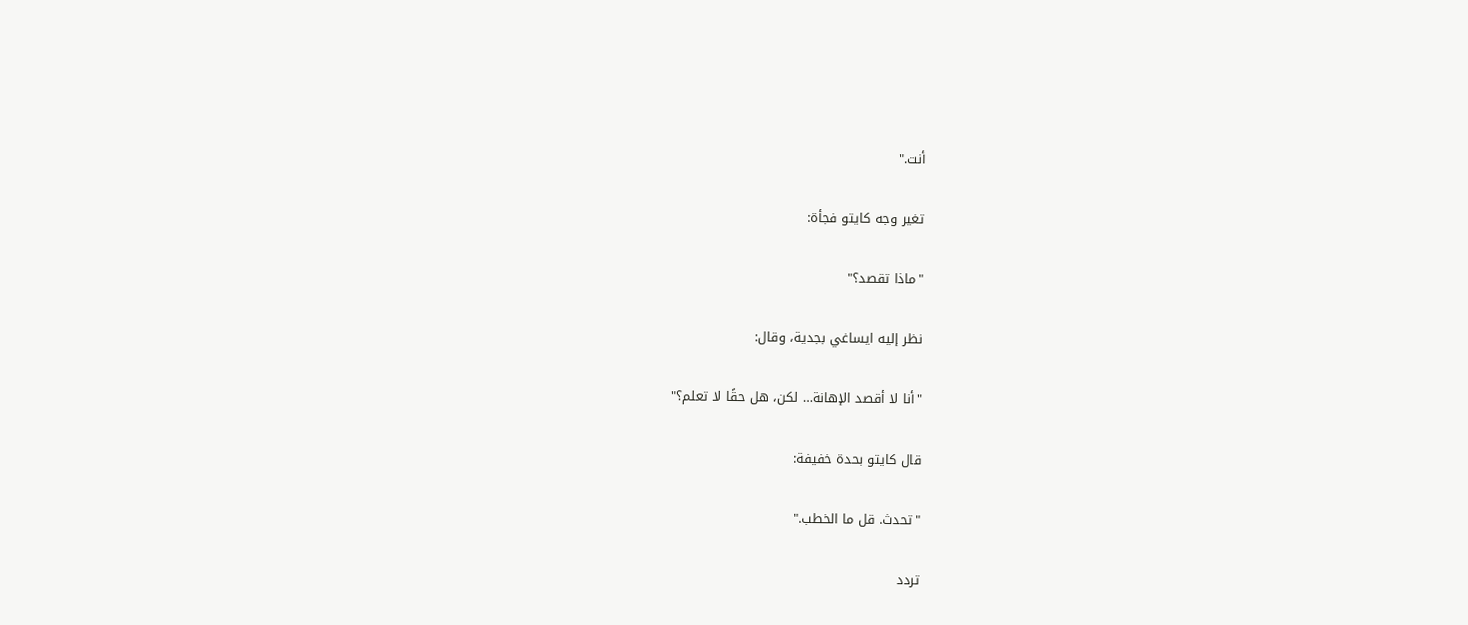أنت."

تغير وجه كايتو فجأة:

"ماذا تقصد؟"

نظر إليه ايساغي بجدية، وقال:

"أنا لا أقصد الإهانة… لكن، هل حقًا لا تعلم؟"

قال كايتو بحدة خفيفة:

"تحدث. قل ما الخطب."

تردد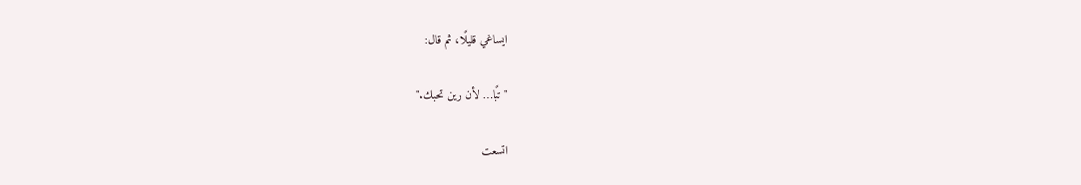ايساغي قليلًا، ثم قال:

"تبًا… لأن رين تحبك."

اتسعت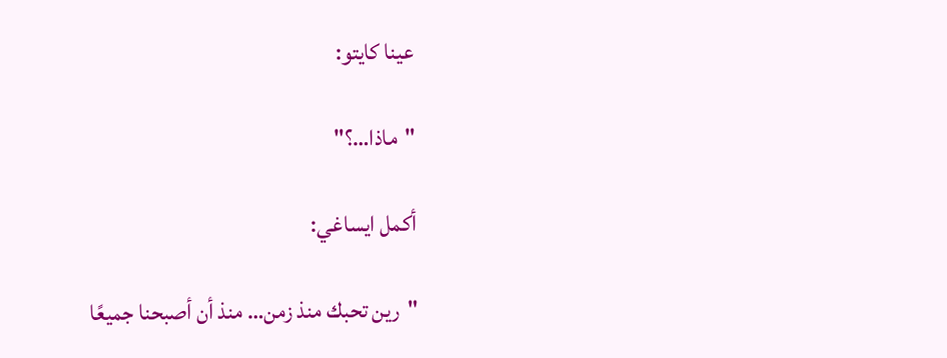عينا كايتو:

"ماذا…؟"

أكمل ايساغي:

"رين تحبك منذ زمن… منذ أن أصبحنا جميعًا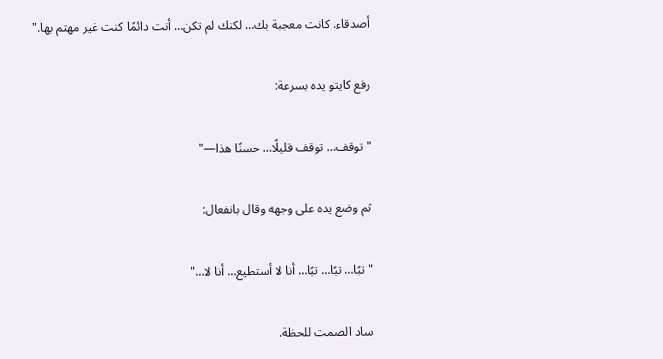أصدقاء. كانت معجبة بك… لكنك لم تكن… أنت دائمًا كنت غير مهتم بها."

رفع كايتو يده بسرعة:

"توقف… توقف قليلًا… حسنًا هذا—"

ثم وضع يده على وجهه وقال بانفعال:

"تبًا… تبًا… تبًا… أنا لا أستطيع… أنا لا…"

ساد الصمت للحظة.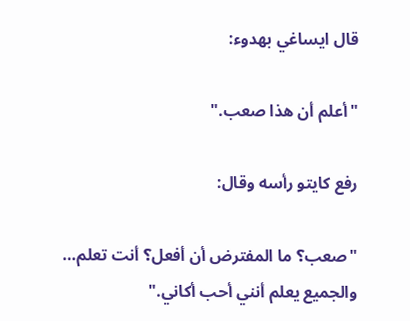قال ايساغي بهدوء:

"أعلم أن هذا صعب."

رفع كايتو رأسه وقال:

"صعب؟ ما المفترض أن أفعل؟ أنت تعلم… والجميع يعلم أنني أحب أكاني."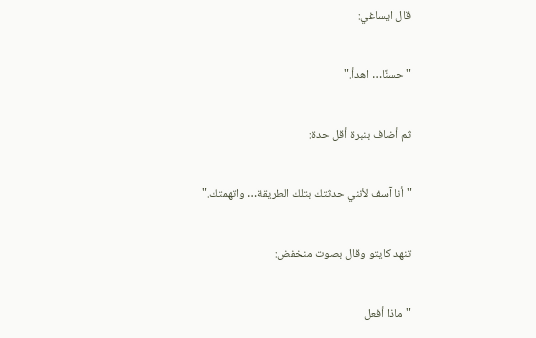قال ايساغي:

"حسنًا… اهدأ."

ثم أضاف بنبرة أقل حدة:

"أنا آسف لأنني حدثتك بتلك الطريقة… واتهمتك."

تنهد كايتو وقال بصوت منخفض:

"ماذا أفعل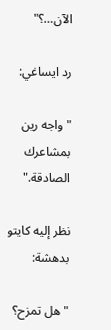الآن…؟"

رد ايساغي:

"واجه رين بمشاعرك الصادقة."

نظر إليه كايتو بدهشة:

"هل تمزح؟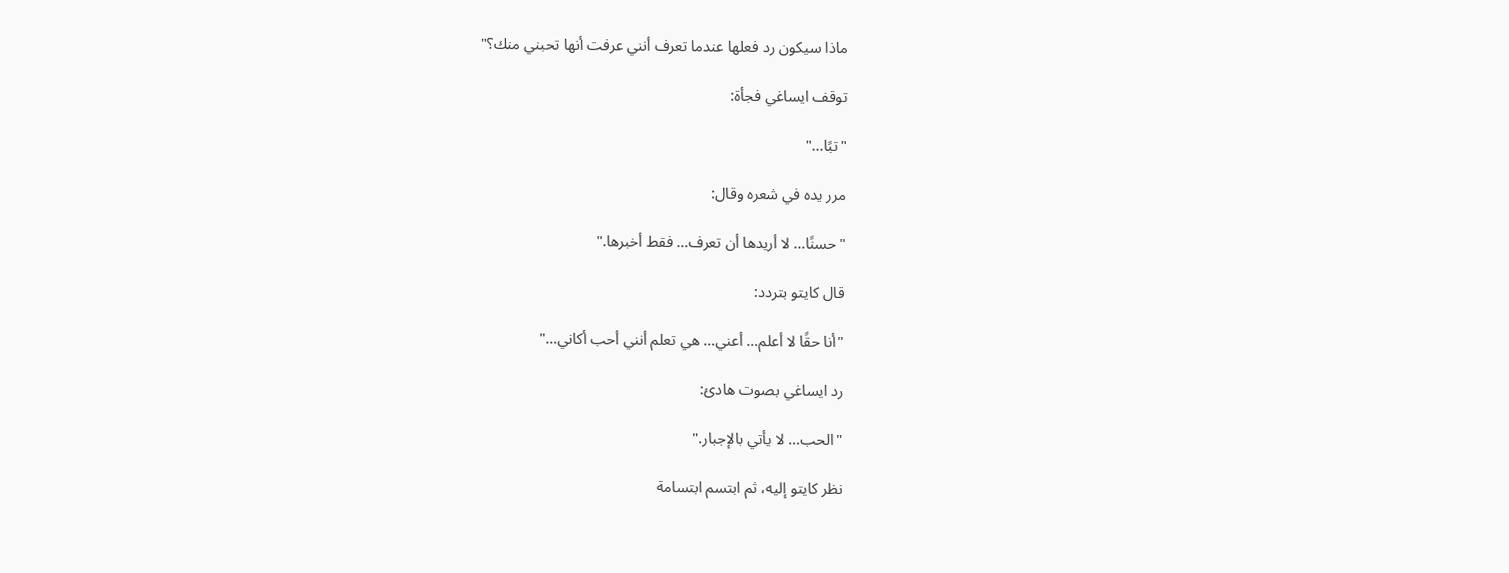ماذا سيكون رد فعلها عندما تعرف أنني عرفت أنها تحبني منك؟"

توقف ايساغي فجأة:

"تبًا…"

مرر يده في شعره وقال:

"حسنًا… لا أريدها أن تعرف… فقط أخبرها."

قال كايتو بتردد:

"أنا حقًا لا أعلم… أعني… هي تعلم أنني أحب أكاني…"

رد ايساغي بصوت هادئ:

"الحب… لا يأتي بالإجبار."

نظر كايتو إليه، ثم ابتسم ابتسامة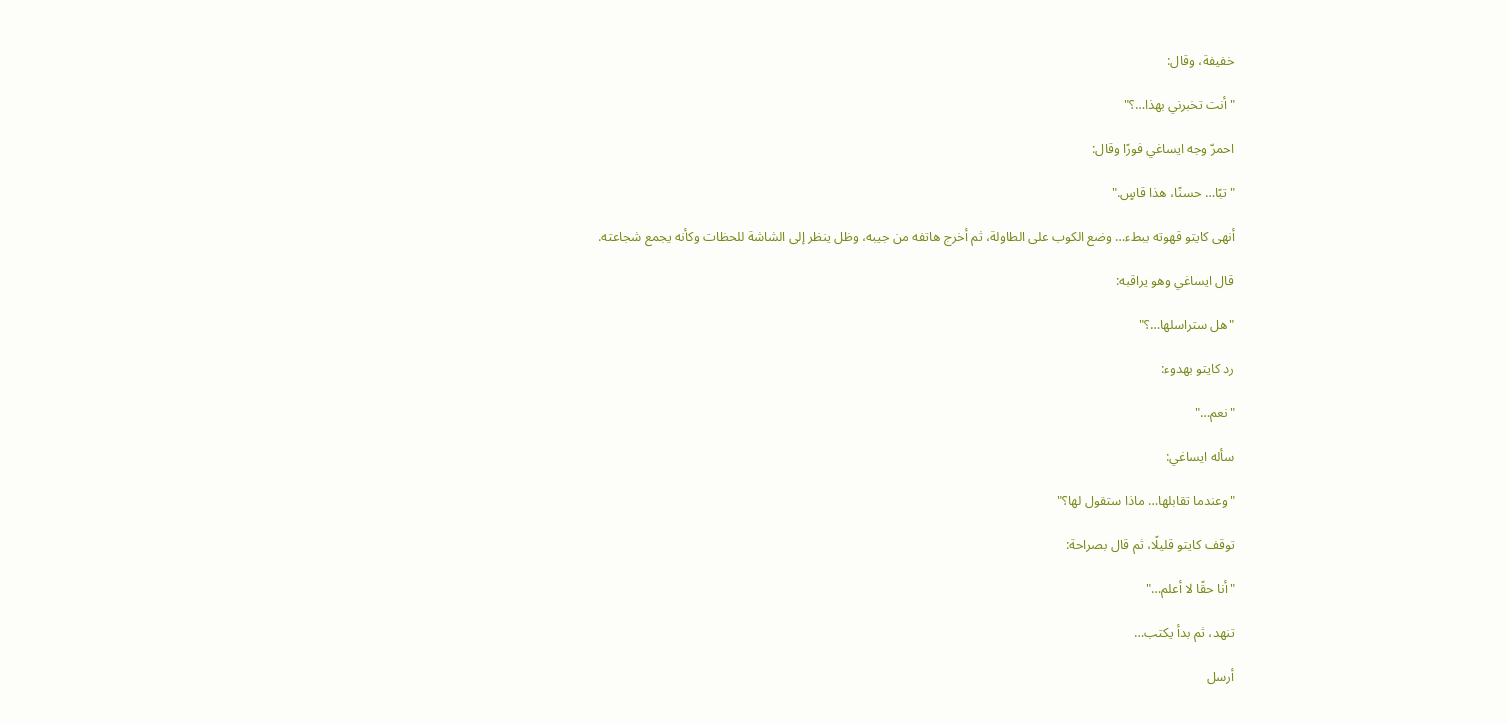خفيفة، وقال:

"أنت تخبرني بهذا…؟"

احمرّ وجه ايساغي فورًا وقال:

"تبًا… حسنًا، هذا قاسٍ."

أنهى كايتو قهوته ببطء… وضع الكوب على الطاولة، ثم أخرج هاتفه من جيبه، وظل ينظر إلى الشاشة للحظات وكأنه يجمع شجاعته.

قال ايساغي وهو يراقبه:

"هل ستراسلها…؟"

رد كايتو بهدوء:

"نعم…"

سأله ايساغي:

"وعندما تقابلها… ماذا ستقول لها؟"

توقف كايتو قليلًا، ثم قال بصراحة:

"أنا حقًا لا أعلم…"

تنهد، ثم بدأ يكتب…

أرسل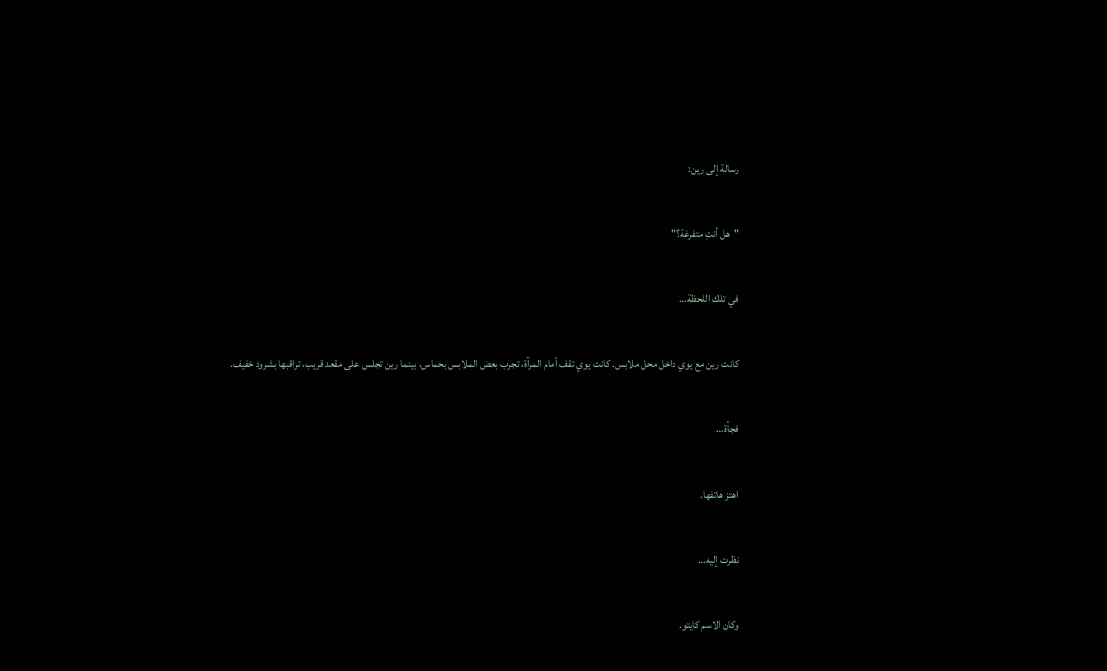رسالة إلى رين:

"هل أنتِ متفرغة؟"

في تلك اللحظة…

كانت رين مع يوي داخل محل ملابس. كانت يوي تقف أمام المرآة، تجرب بعض الملابس بحماس، بينما رين تجلس على مقعد قريب، تراقبها بشرود خفيف.

فجأة…

اهتز هاتفها.

نظرت إليه…

وكان الاسم كايتو.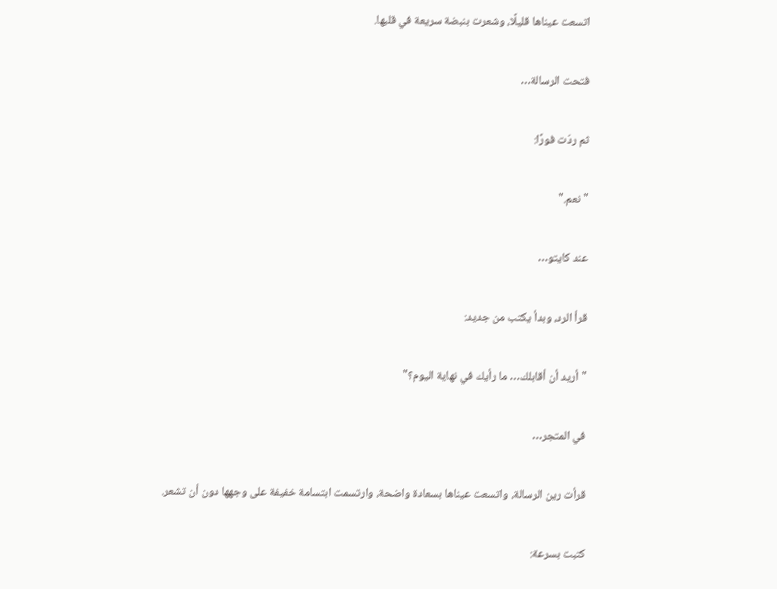اتسعت عيناها قليلًا، وشعرت بنبضة سريعة في قلبها.

فتحت الرسالة…

ثم ردّت فورًا:

"نعم."

عند كايتو…

قرأ الرد، وبدأ يكتب من جديد:

"أريد أن أقابلك… ما رأيك في نهاية اليوم؟"

في المتجر…

قرأت رين الرسالة، واتسعت عيناها بسعادة واضحة، وارتسمت ابتسامة خفيفة على وجهها دون أن تشعر.

كتبت بسرعة: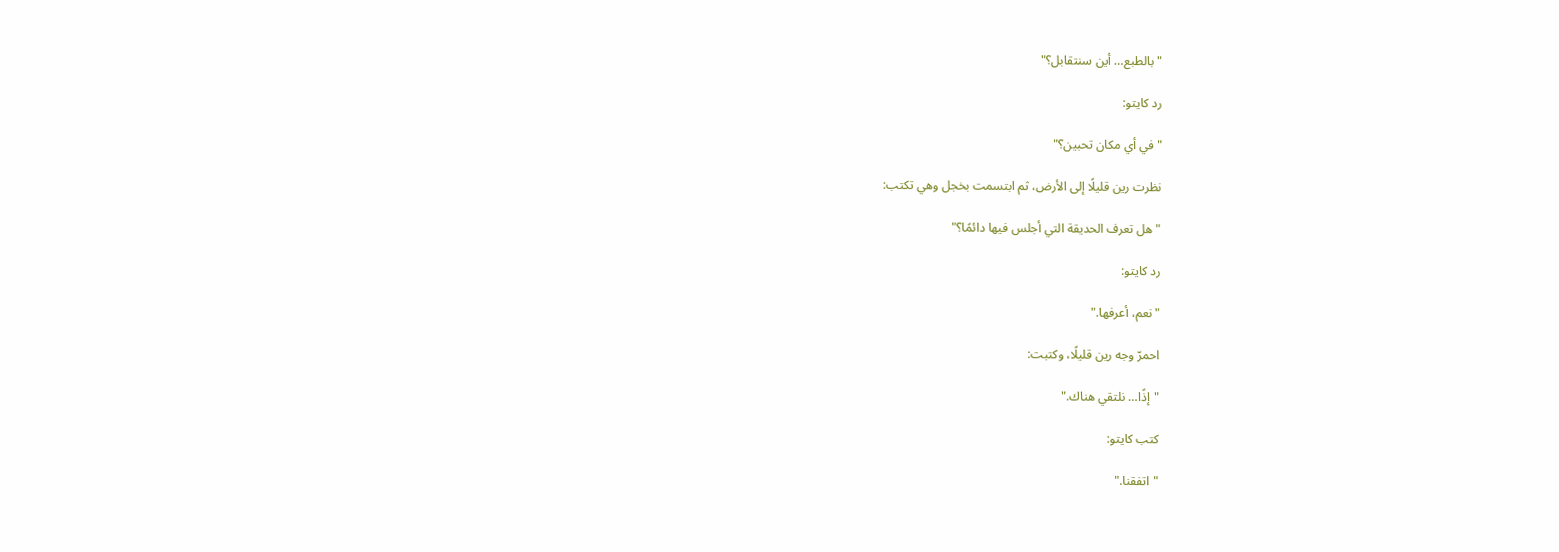"بالطبع… أين سنتقابل؟"

رد كايتو:

"في أي مكان تحبين؟"

نظرت رين قليلًا إلى الأرض، ثم ابتسمت بخجل وهي تكتب:

"هل تعرف الحديقة التي أجلس فيها دائمًا؟"

رد كايتو:

"نعم، أعرفها."

احمرّ وجه رين قليلًا، وكتبت:

"إذًا… نلتقي هناك."

كتب كايتو:

"اتفقنا."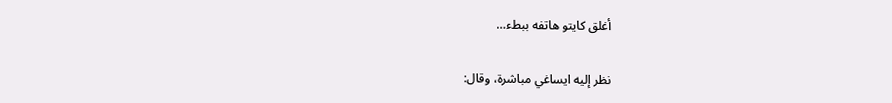أغلق كايتو هاتفه ببطء…

نظر إليه ايساغي مباشرة، وقال: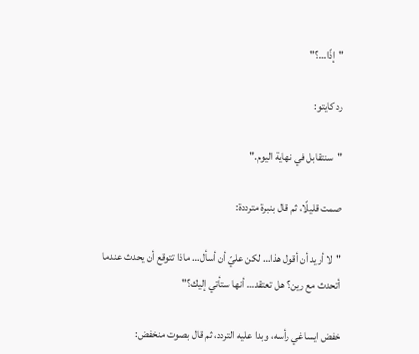"إذًا…؟"

رد كايتو:

"سنتقابل في نهاية اليوم."

صمت قليلًا، ثم قال بنبرة مترددة:

"لا أريد أن أقول هذا… لكن عليّ أن أسأل… ماذا تتوقع أن يحدث عندما أتحدث مع رين؟ هل تعتقد… أنها ستأتي إليك؟"

خفض ايساغي رأسه، وبدا عليه التردد، ثم قال بصوت منخفض: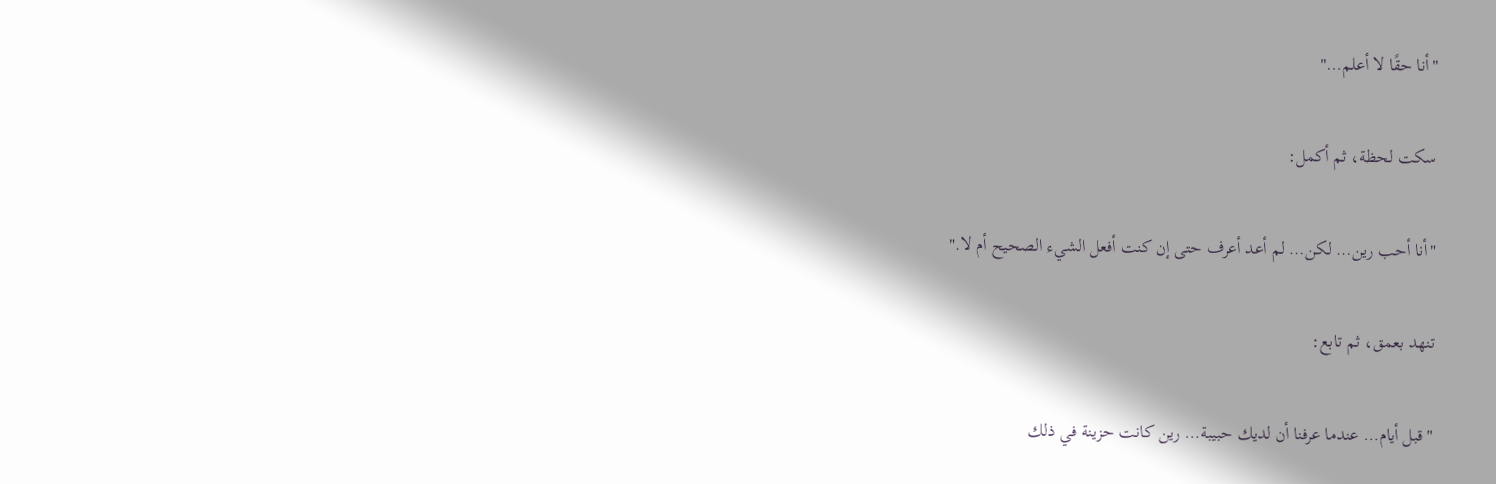"أنا حقًا لا أعلم…"

سكت لحظة، ثم أكمل:

"أنا أحب رين… لكن… لم أعد أعرف حتى إن كنت أفعل الشيء الصحيح أم لا."

تنهد بعمق، ثم تابع:

"قبل أيام… عندما عرفنا أن لديك حبيبة… رين كانت حزينة في ذلك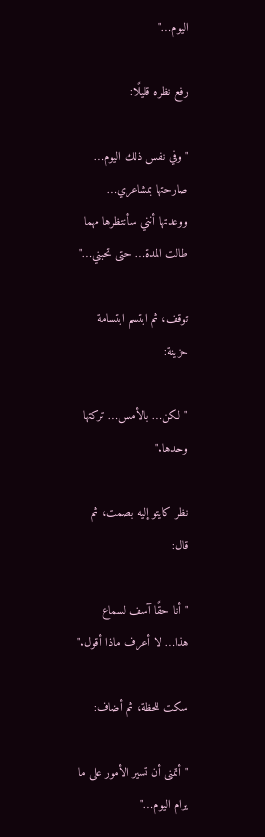اليوم…"

رفع نظره قليلًا:

"وفي نفس ذلك اليوم… صارحتها بمشاعري… ووعدتها أنني سأنتظرها مهما طالت المدة… حتى تحبني…"

توقف، ثم ابتسم ابتسامة حزينة:

"لكن… بالأمس… تركتها وحدها."

نظر كايتو إليه بصمت، ثم قال:

"أنا حقًا آسف لسماع هذا… لا أعرف ماذا أقول."

سكت للحظة، ثم أضاف:

"أتمنى أن تسير الأمور على ما يرام اليوم…"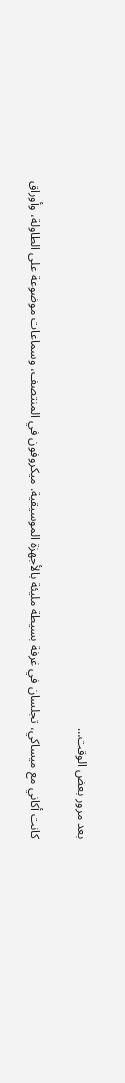بعد مرور بعض الوقت…

كانت أكاني مع ميساكي، تجلسان في غرفة بسيطة مليئة بالأجهزة الموسيقية. ميكروفون في المنتصف، وسماعات موضوعة على الطاولة، وأوراق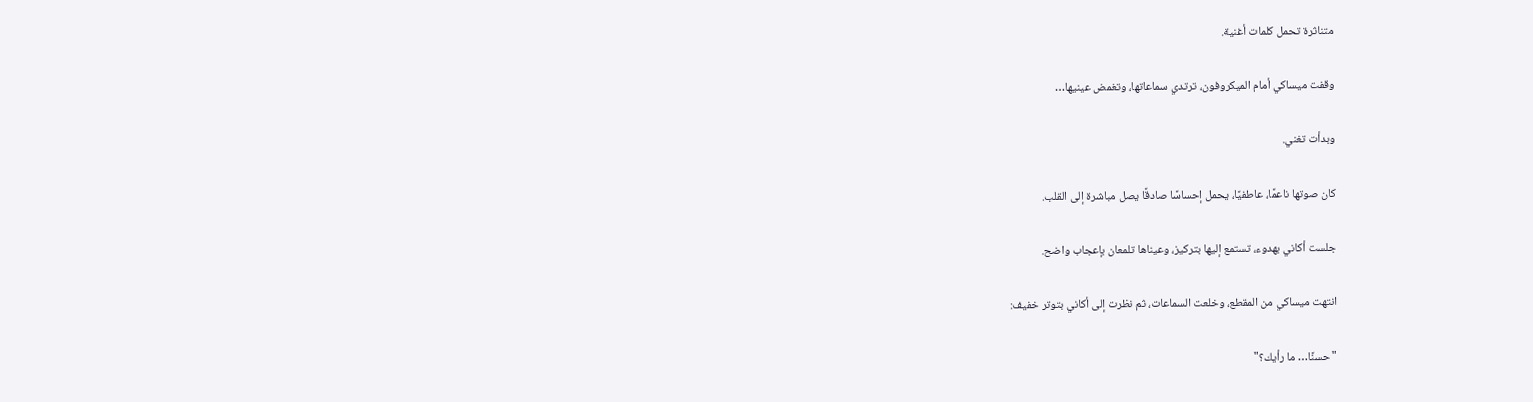متناثرة تحمل كلمات أغنية.

وقفت ميساكي أمام الميكروفون، ترتدي سماعاتها، وتغمض عينيها…

وبدأت تغني.

كان صوتها ناعمًا، عاطفيًا، يحمل إحساسًا صادقًا يصل مباشرة إلى القلب.

جلست أكاني بهدوء، تستمع إليها بتركيز، وعيناها تلمعان بإعجاب واضح.

انتهت ميساكي من المقطع، وخلعت السماعات، ثم نظرت إلى أكاني بتوتر خفيف:

"حسنًا… ما رأيك؟"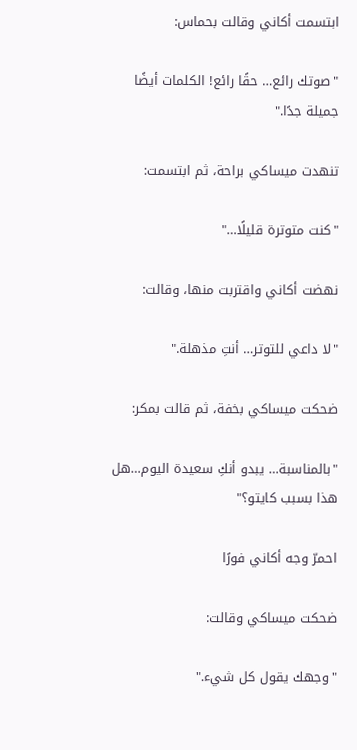ابتسمت أكاني وقالت بحماس:

"صوتك رائع… حقًا رائع! الكلمات أيضًا جميلة جدًا."

تنهدت ميساكي براحة، ثم ابتسمت:

"كنت متوترة قليلًا…"

نهضت أكاني واقتربت منها، وقالت:

"لا داعي للتوتر… أنتِ مذهلة."

ضحكت ميساكي بخفة، ثم قالت بمكر:

"بالمناسبة… يبدو أنكِ سعيدة اليوم…هل هذا بسبب كايتو؟"

احمرّ وجه أكاني فورًا

ضحكت ميساكي وقالت:

"وجهك يقول كل شيء."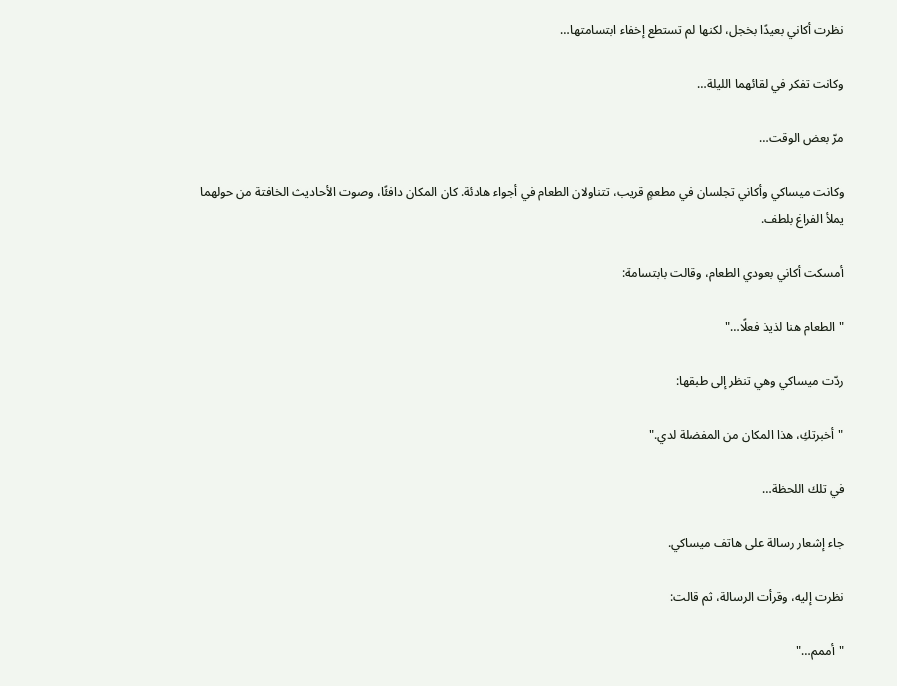نظرت أكاني بعيدًا بخجل، لكنها لم تستطع إخفاء ابتسامتها…

وكانت تفكر في لقائهما الليلة…

مرّ بعض الوقت…

وكانت ميساكي وأكاني تجلسان في مطعمٍ قريب، تتناولان الطعام في أجواء هادئة. كان المكان دافئًا، وصوت الأحاديث الخافتة من حولهما يملأ الفراغ بلطف.

أمسكت أكاني بعودي الطعام، وقالت بابتسامة:

"الطعام هنا لذيذ فعلًا…"

ردّت ميساكي وهي تنظر إلى طبقها:

"أخبرتكِ، هذا المكان من المفضلة لدي."

في تلك اللحظة…

جاء إشعار رسالة على هاتف ميساكي.

نظرت إليه، وقرأت الرسالة، ثم قالت:

"أممم…"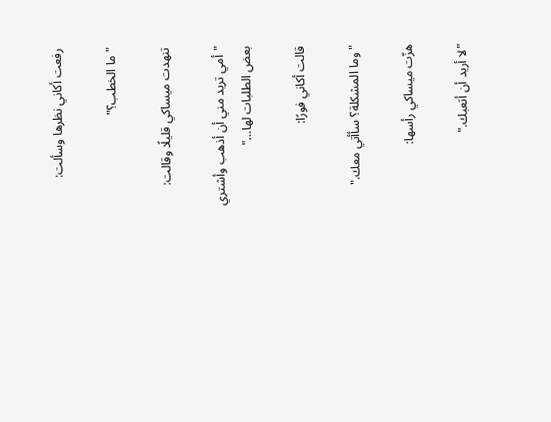رفعت أكاني نظرها وسألت:

"ما الخطب؟"

تنهدت ميساكي قليلًا وقالت:

"أمي تريد مني أن أذهب وأشتري بعض الطلبات لها…"

قالت أكاني فورًا:

"وما المشكلة؟ سأأتي معك."

هزّت ميساكي رأسها:

"لا أريد أن أتعبك."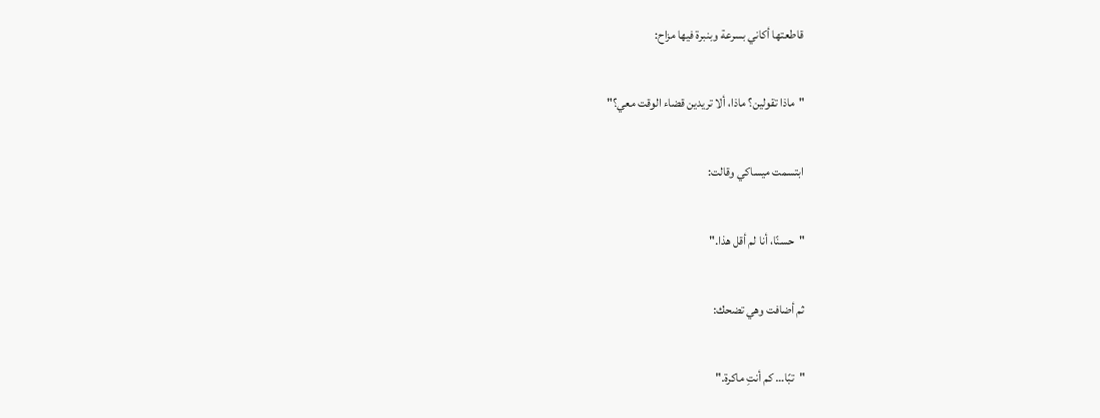قاطعتها أكاني بسرعة وبنبرة فيها مزاح:

"ماذا تقولين؟ ماذا، ألا تريدين قضاء الوقت معي؟"

ابتسمت ميساكي وقالت:

"حسنًا، أنا لم أقل هذا."

ثم أضافت وهي تضحك:

"تبًا… كم أنتِ ماكرة."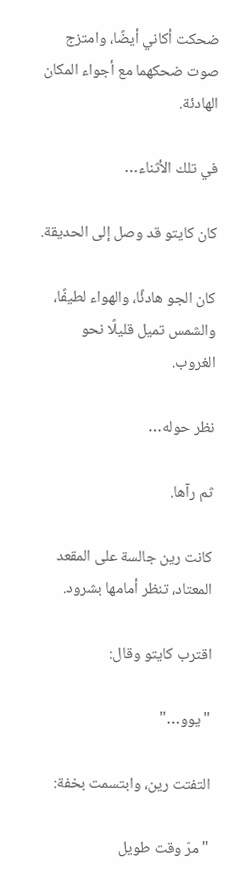ضحكت أكاني أيضًا، وامتزج صوت ضحكهما مع أجواء المكان الهادئة.

في تلك الأثناء…

كان كايتو قد وصل إلى الحديقة.

كان الجو هادئًا، والهواء لطيفًا، والشمس تميل قليلًا نحو الغروب.

نظر حوله…

ثم رآها.

كانت رين جالسة على المقعد المعتاد، تنظر أمامها بشرود.

اقترب كايتو وقال:

"يوو…"

التفتت رين، وابتسمت بخفة:

"مرّ وقت طويل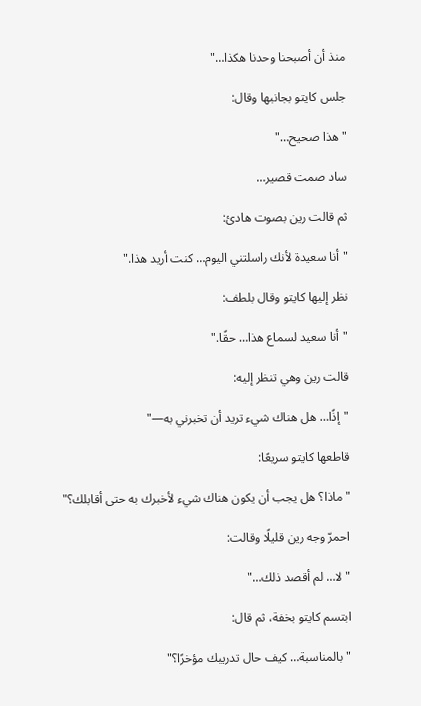منذ أن أصبحنا وحدنا هكذا…"

جلس كايتو بجانبها وقال:

"هذا صحيح…"

ساد صمت قصير…

ثم قالت رين بصوت هادئ:

"أنا سعيدة لأنك راسلتني اليوم… كنت أريد هذا."

نظر إليها كايتو وقال بلطف:

"أنا سعيد لسماع هذا… حقًا."

قالت رين وهي تنظر إليه:

"إذًا… هل هناك شيء تريد أن تخبرني به—"

قاطعها كايتو سريعًا:

"ماذا؟ هل يجب أن يكون هناك شيء لأخبرك به حتى أقابلك؟"

احمرّ وجه رين قليلًا وقالت:

"لا… لم أقصد ذلك…"

ابتسم كايتو بخفة، ثم قال:

"بالمناسبة… كيف حال تدريبك مؤخرًا؟"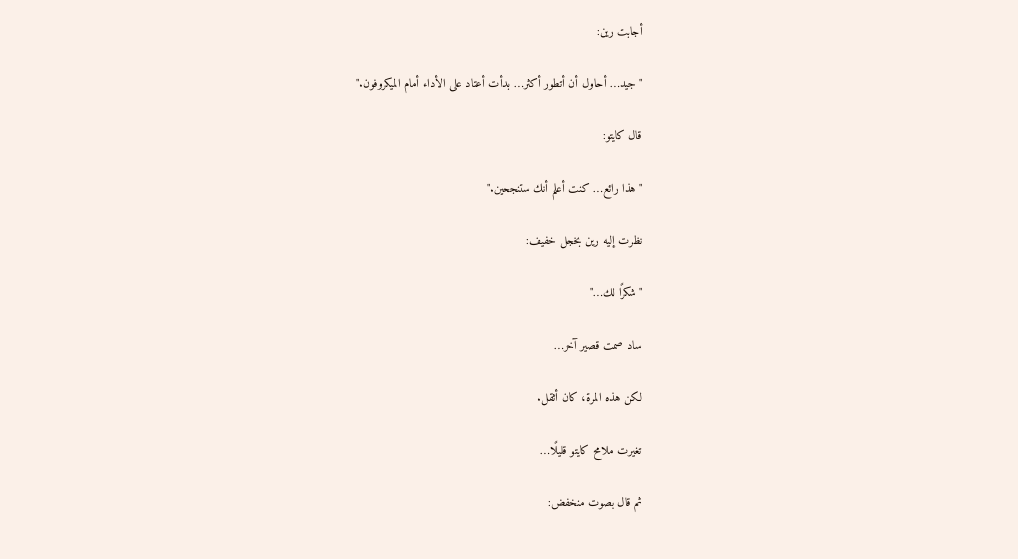أجابت رين:

"جيد… أحاول أن أتطور أكثر… بدأت أعتاد على الأداء أمام الميكروفون."

قال كايتو:

"هذا رائع… كنت أعلم أنك ستنجحين."

نظرت إليه رين بخجل خفيف:

"شكرًا لك…"

ساد صمت قصير آخر…

لكن هذه المرة، كان أثقل.

تغيرت ملامح كايتو قليلًا…

ثم قال بصوت منخفض: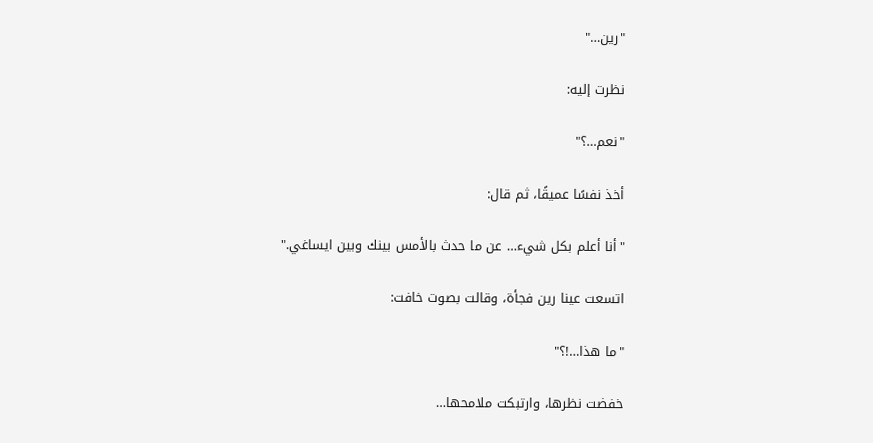"رين…"

نظرت إليه:

"نعم…؟"

أخذ نفسًا عميقًا، ثم قال:

"أنا أعلم بكل شيء… عن ما حدث بالأمس بينك وبين ايساغي."

اتسعت عينا رين فجأة، وقالت بصوت خافت:

"ما هذا…!؟"

خفضت نظرها، وارتبكت ملامحها…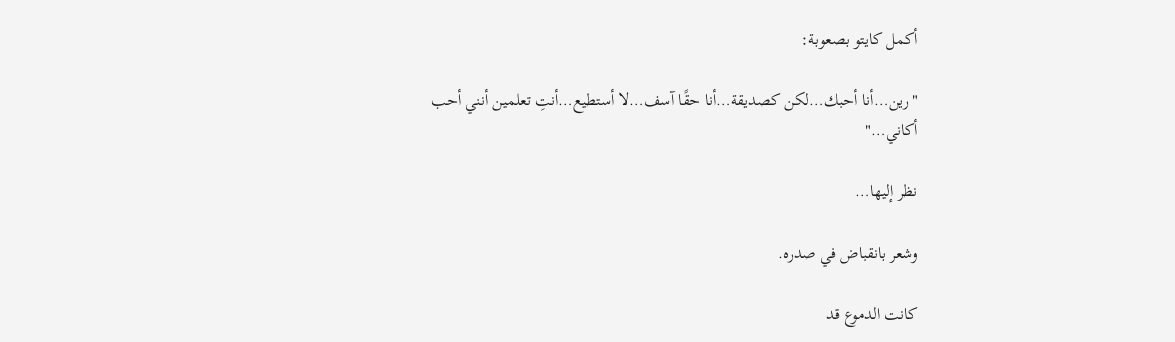أكمل كايتو بصعوبة:

"رين…أنا أحبك…لكن كصديقة…أنا حقًا آسف…لا أستطيع…أنتِ تعلمين أنني أحب أكاني…"

نظر إليها…

وشعر بانقباض في صدره.

كانت الدموع قد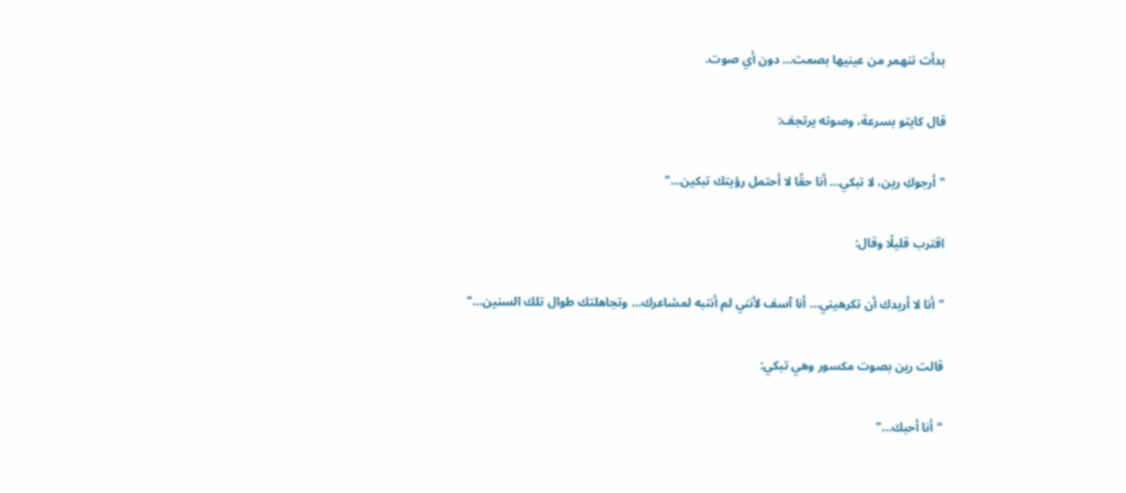بدأت تنهمر من عينيها بصمت… دون أي صوت.

قال كايتو بسرعة، وصوته يرتجف:

"أرجوكِ رين، لا تبكي… أنا حقًا لا أحتمل رؤيتك تبكين…"

اقترب قليلًا وقال:

"أنا لا أريدك أن تكرهيني… أنا آسف لأنني لم أنتبه لمشاعرك… وتجاهلتك طوال تلك السنين…"

قالت رين بصوت مكسور وهي تبكي:

"أنا أحبك…"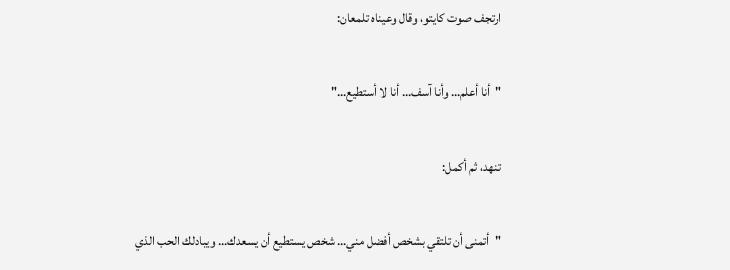ارتجف صوت كايتو، وقال وعيناه تلمعان:

"أنا أعلم… وأنا آسف… أنا لا أستطيع…"

تنهد، ثم أكمل:

"أتمنى أن تلتقي بشخص أفضل مني… شخص يستطيع أن يسعدك… ويبادلك الحب الذي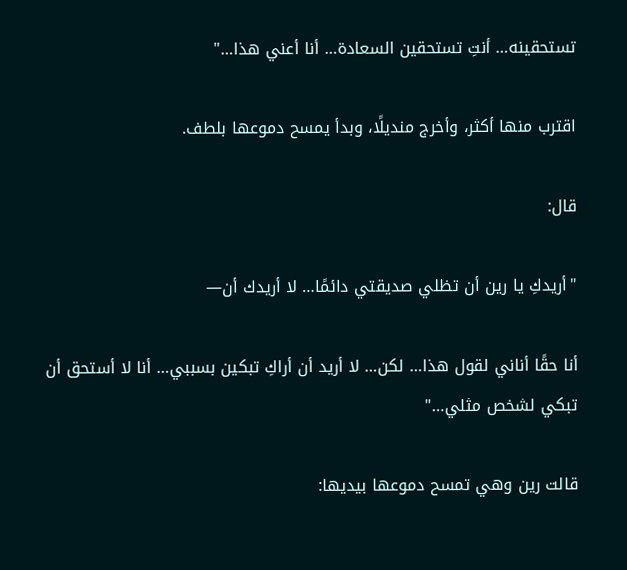تستحقينه… أنتِ تستحقين السعادة… أنا أعني هذا…"

اقترب منها أكثر، وأخرج منديلًا، وبدأ يمسح دموعها بلطف.

قال:

"أريدكِ يا رين أن تظلي صديقتي دائمًا… لا أريدك أن—

أنا حقًا أناني لقول هذا… لكن… لا أريد أن أراكِ تبكين بسببي… أنا لا أستحق أن تبكي لشخص مثلي…"

قالت رين وهي تمسح دموعها بيديها: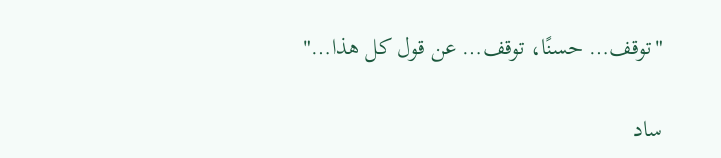"توقف… حسنًا، توقف… عن قول كل هذا…"

ساد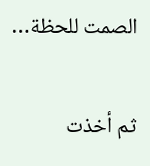الصمت للحظة…

ثم أخذت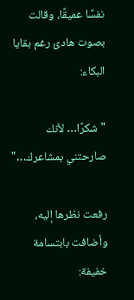نفسًا عميقًا، وقالت بصوت هادئ رغم بقايا البكاء:

"شكرًا… لأنك صارحتني بمشاعرك…"

رفعت نظرها إليه، وأضافت بابتسامة خفيفة: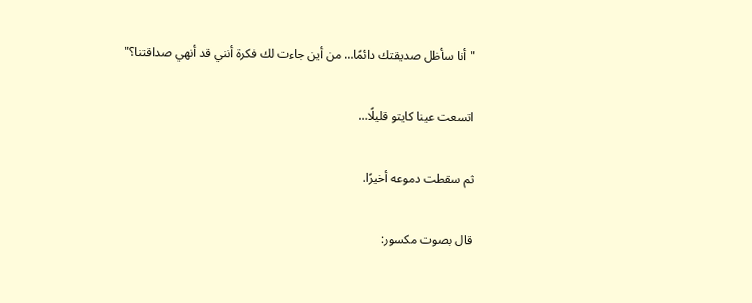"أنا سأظل صديقتك دائمًا… من أين جاءت لك فكرة أنني قد أنهي صداقتنا؟"

اتسعت عينا كايتو قليلًا…

ثم سقطت دموعه أخيرًا.

قال بصوت مكسور: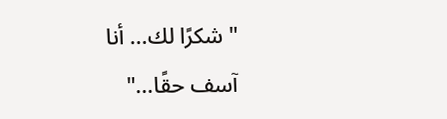"شكرًا لك… أنا آسف حقًا…"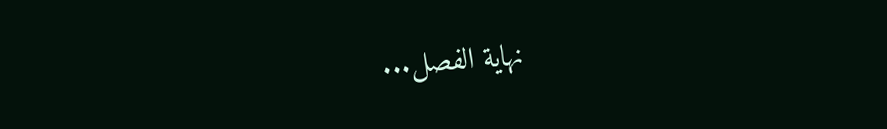نهاية الفصل...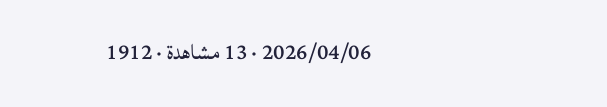2026/04/06 · 13 مشاهدة · 1912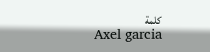كلمة
Axel garcia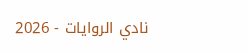نادي الروايات - 2026